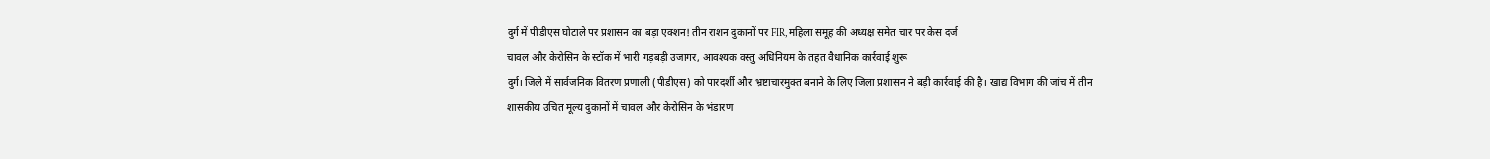दुर्ग में पीडीएस घोटाले पर प्रशासन का बड़ा एक्शन! तीन राशन दुकानों पर FIR, महिला समूह की अध्यक्ष समेत चार पर केस दर्ज
चावल और केरोसिन के स्टॉक में भारी गड़बड़ी उजागर, आवश्यक वस्तु अधिनियम के तहत वैधानिक कार्रवाई शुरू
दुर्ग। जिले में सार्वजनिक वितरण प्रणाली (पीडीएस) को पारदर्शी और भ्रष्टाचारमुक्त बनाने के लिए जिला प्रशासन ने बड़ी कार्रवाई की है। खाद्य विभाग की जांच में तीन शासकीय उचित मूल्य दुकानों में चावल और केरोसिन के भंडारण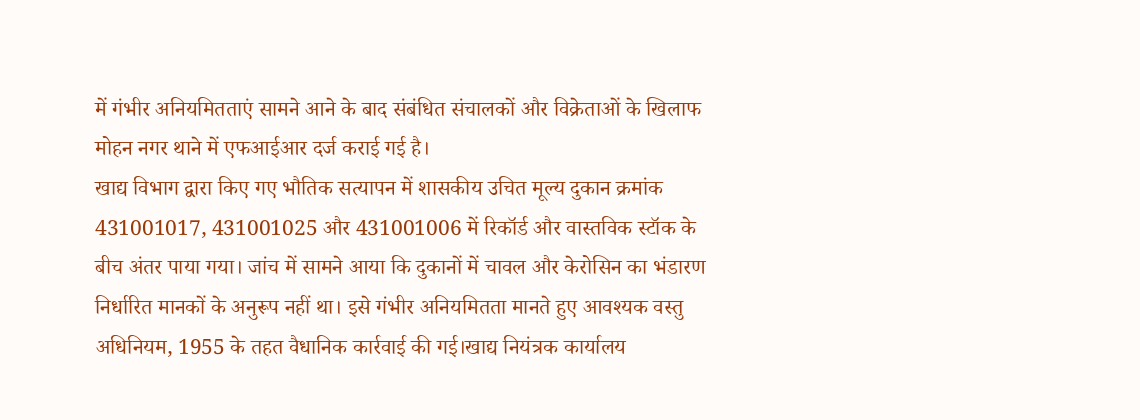में गंभीर अनियमितताएं सामने आने के बाद संबंधित संचालकों और विक्रेताओं के खिलाफ मोहन नगर थाने में एफआईआर दर्ज कराई गई है।
खाद्य विभाग द्वारा किए गए भौतिक सत्यापन में शासकीय उचित मूल्य दुकान क्रमांक 431001017, 431001025 और 431001006 में रिकॉर्ड और वास्तविक स्टॉक के बीच अंतर पाया गया। जांच में सामने आया कि दुकानों में चावल और केरोसिन का भंडारण निर्धारित मानकों के अनुरूप नहीं था। इसे गंभीर अनियमितता मानते हुए आवश्यक वस्तु अधिनियम, 1955 के तहत वैधानिक कार्रवाई की गई।खाद्य नियंत्रक कार्यालय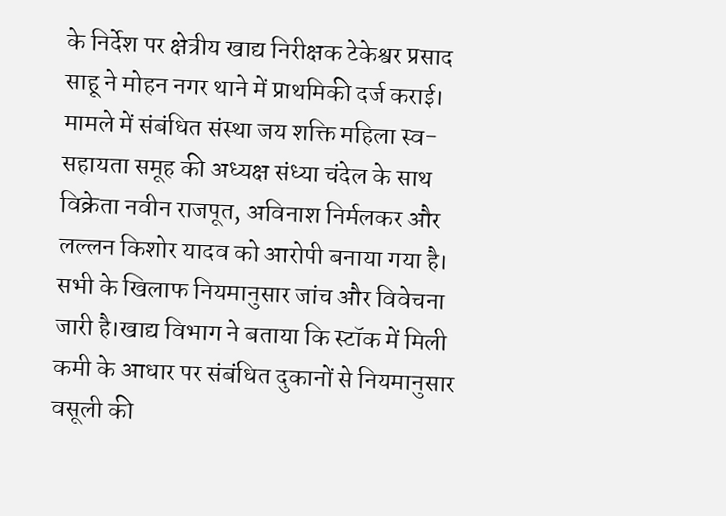के निर्देश पर क्षेत्रीय खाद्य निरीक्षक टेकेश्वर प्रसाद साहू ने मोहन नगर थाने में प्राथमिकी दर्ज कराई।
मामले में संबंधित संस्था जय शक्ति महिला स्व-सहायता समूह की अध्यक्ष संध्या चंदेल के साथ विक्रेता नवीन राजपूत, अविनाश निर्मलकर और लल्लन किशोर यादव को आरोपी बनाया गया है। सभी के खिलाफ नियमानुसार जांच और विवेचना जारी है।खाद्य विभाग ने बताया कि स्टॉक में मिली कमी के आधार पर संबंधित दुकानों से नियमानुसार वसूली की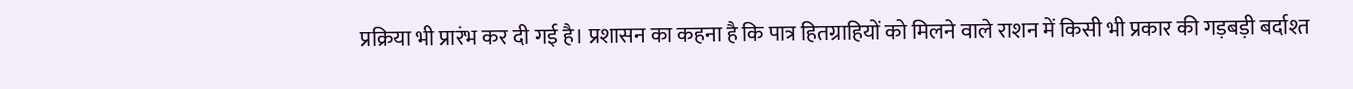प्रक्रिया भी प्रारंभ कर दी गई है। प्रशासन का कहना है कि पात्र हितग्राहियों को मिलने वाले राशन में किसी भी प्रकार की गड़बड़ी बर्दाश्त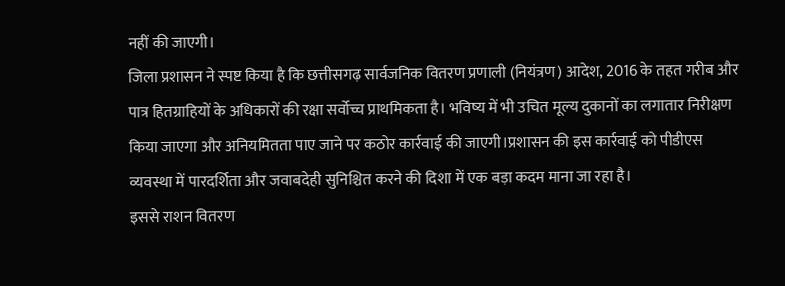नहीं की जाएगी।
जिला प्रशासन ने स्पष्ट किया है कि छत्तीसगढ़ सार्वजनिक वितरण प्रणाली (नियंत्रण) आदेश, 2016 के तहत गरीब और पात्र हितग्राहियों के अधिकारों की रक्षा सर्वोच्च प्राथमिकता है। भविष्य में भी उचित मूल्य दुकानों का लगातार निरीक्षण किया जाएगा और अनियमितता पाए जाने पर कठोर कार्रवाई की जाएगी।प्रशासन की इस कार्रवाई को पीडीएस व्यवस्था में पारदर्शिता और जवाबदेही सुनिश्चित करने की दिशा में एक बड़ा कदम माना जा रहा है।
इससे राशन वितरण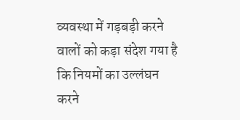व्यवस्था में गड़बड़ी करने वालों को कड़ा संदेश गया है कि नियमों का उल्लंघन करने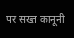पर सख्त कानूनी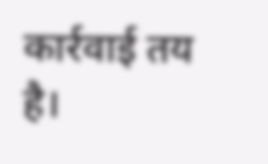कार्रवाई तय है।